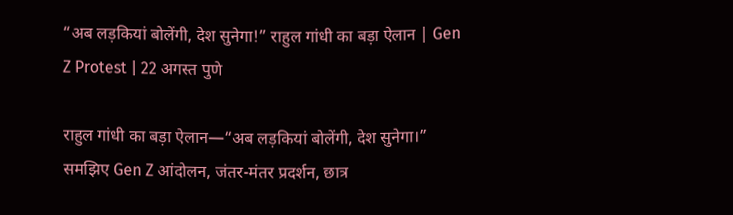“अब लड़कियां बोलेंगी, देश सुनेगा!” राहुल गांधी का बड़ा ऐलान | Gen Z Protest | 22 अगस्त पुणे

राहुल गांधी का बड़ा ऐलान—“अब लड़कियां बोलेंगी, देश सुनेगा।” समझिए Gen Z आंदोलन, जंतर-मंतर प्रदर्शन, छात्र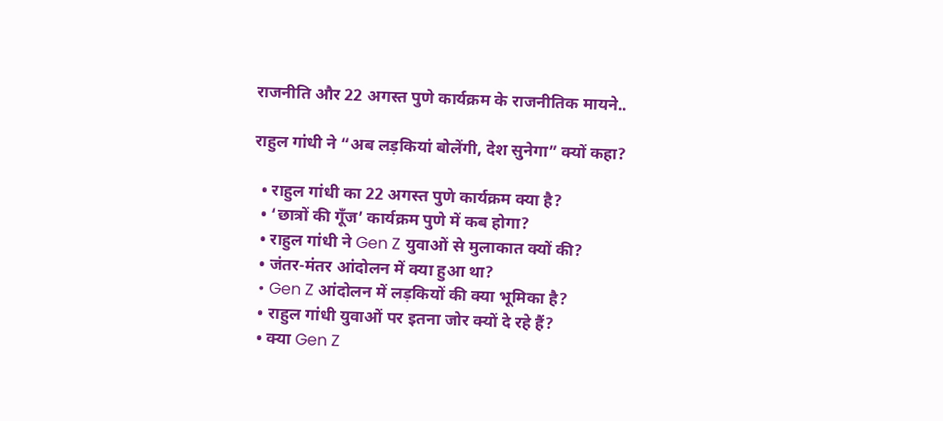राजनीति और 22 अगस्त पुणे कार्यक्रम के राजनीतिक मायने..

राहुल गांधी ने “अब लड़कियां बोलेंगी, देश सुनेगा” क्यों कहा?

  • राहुल गांधी का 22 अगस्त पुणे कार्यक्रम क्या है?
  • ‘छात्रों की गूँज’ कार्यक्रम पुणे में कब होगा?
  • राहुल गांधी ने Gen Z युवाओं से मुलाकात क्यों की?
  • जंतर-मंतर आंदोलन में क्या हुआ था?
  • Gen Z आंदोलन में लड़कियों की क्या भूमिका है?
  • राहुल गांधी युवाओं पर इतना जोर क्यों दे रहे हैं?
  • क्या Gen Z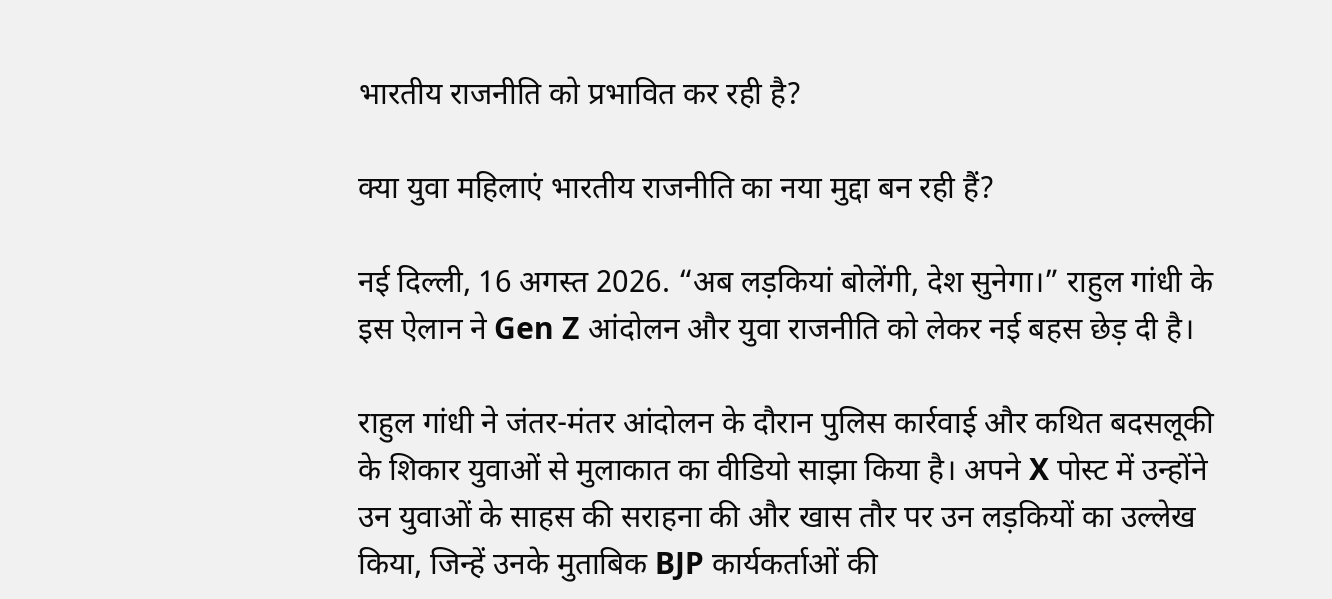भारतीय राजनीति को प्रभावित कर रही है?

क्या युवा महिलाएं भारतीय राजनीति का नया मुद्दा बन रही हैं?

नई दिल्ली, 16 अगस्त 2026. “अब लड़कियां बोलेंगी, देश सुनेगा।” राहुल गांधी के इस ऐलान ने Gen Z आंदोलन और युवा राजनीति को लेकर नई बहस छेड़ दी है।

राहुल गांधी ने जंतर-मंतर आंदोलन के दौरान पुलिस कार्रवाई और कथित बदसलूकी के शिकार युवाओं से मुलाकात का वीडियो साझा किया है। अपने X पोस्ट में उन्होंने उन युवाओं के साहस की सराहना की और खास तौर पर उन लड़कियों का उल्लेख किया, जिन्हें उनके मुताबिक BJP कार्यकर्ताओं की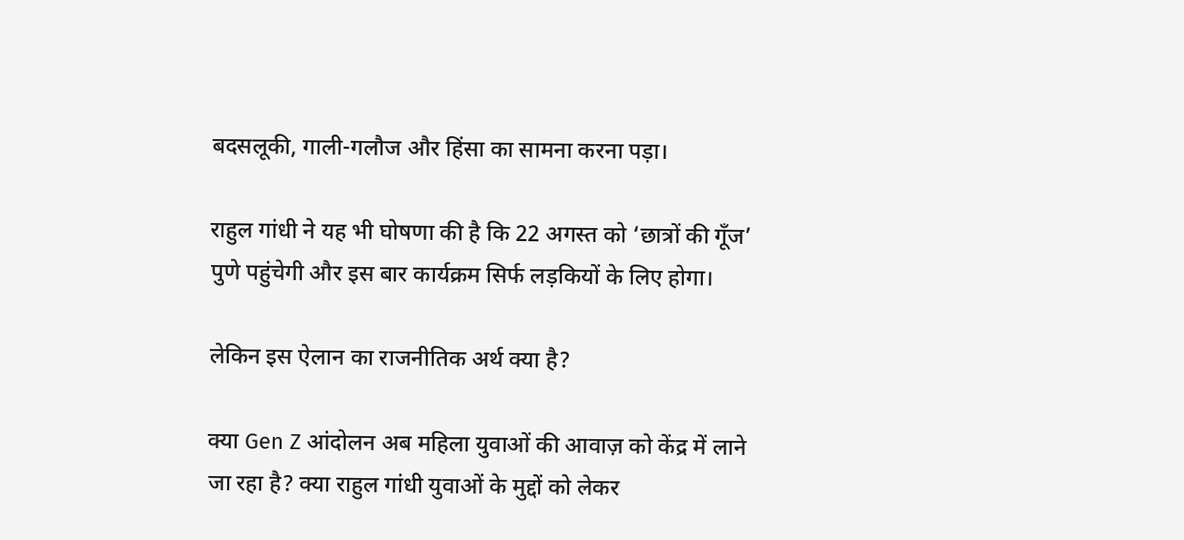बदसलूकी, गाली-गलौज और हिंसा का सामना करना पड़ा।

राहुल गांधी ने यह भी घोषणा की है कि 22 अगस्त को ‘छात्रों की गूँज’ पुणे पहुंचेगी और इस बार कार्यक्रम सिर्फ लड़कियों के लिए होगा।

लेकिन इस ऐलान का राजनीतिक अर्थ क्या है?

क्या Gen Z आंदोलन अब महिला युवाओं की आवाज़ को केंद्र में लाने जा रहा है? क्या राहुल गांधी युवाओं के मुद्दों को लेकर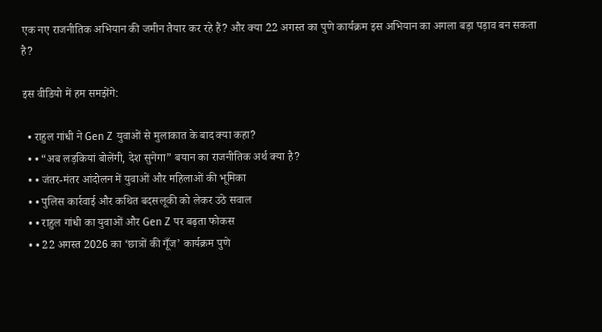एक नए राजनीतिक अभियान की जमीन तैयार कर रहे हैं? और क्या 22 अगस्त का पुणे कार्यक्रम इस अभियान का अगला बड़ा पड़ाव बन सकता है?

इस वीडियो में हम समझेंगे:

  • राहुल गांधी ने Gen Z युवाओं से मुलाकात के बाद क्या कहा?
  • • “अब लड़कियां बोलेंगी, देश सुनेगा” बयान का राजनीतिक अर्थ क्या है?
  • • जंतर-मंतर आंदोलन में युवाओं और महिलाओं की भूमिका
  • • पुलिस कार्रवाई और कथित बदसलूकी को लेकर उठे सवाल
  • • राहुल गांधी का युवाओं और Gen Z पर बढ़ता फोकस
  • • 22 अगस्त 2026 का ‘छात्रों की गूँज’ कार्यक्रम पुणे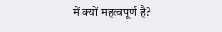में क्यों महत्वपूर्ण है?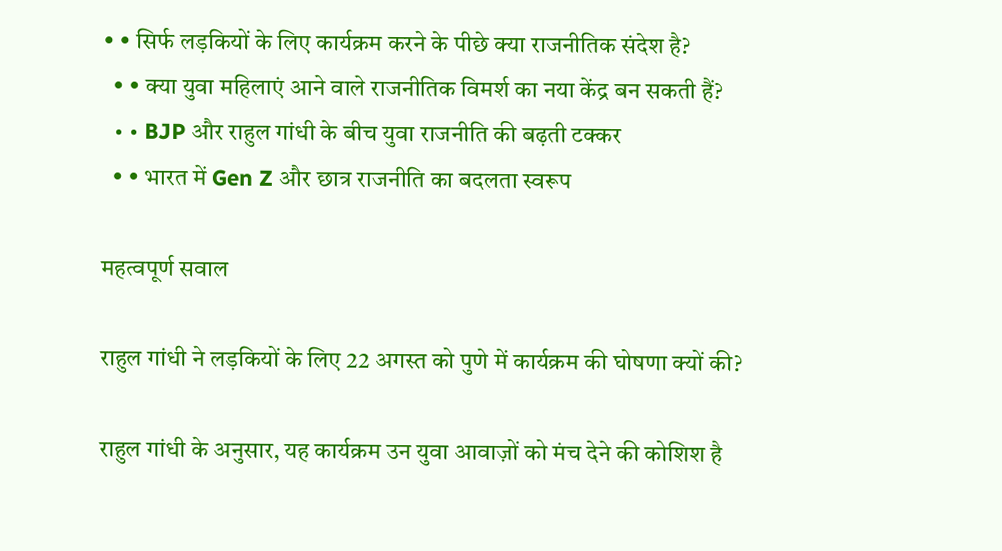• • सिर्फ लड़कियों के लिए कार्यक्रम करने के पीछे क्या राजनीतिक संदेश है?
  • • क्या युवा महिलाएं आने वाले राजनीतिक विमर्श का नया केंद्र बन सकती हैं?
  • • BJP और राहुल गांधी के बीच युवा राजनीति की बढ़ती टक्कर
  • • भारत में Gen Z और छात्र राजनीति का बदलता स्वरूप

महत्वपूर्ण सवाल

राहुल गांधी ने लड़कियों के लिए 22 अगस्त को पुणे में कार्यक्रम की घोषणा क्यों की?

राहुल गांधी के अनुसार, यह कार्यक्रम उन युवा आवाज़ों को मंच देने की कोशिश है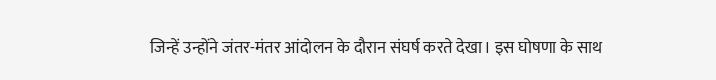जिन्हें उन्होंने जंतर-मंतर आंदोलन के दौरान संघर्ष करते देखा। इस घोषणा के साथ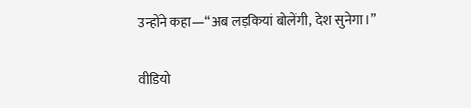उन्होंने कहा—“अब लड़कियां बोलेंगी, देश सुनेगा।”

वीडियो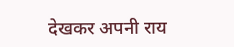देखकर अपनी राय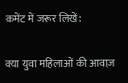कमेंट में जरूर लिखें:

क्या युवा महिलाओं की आवाज़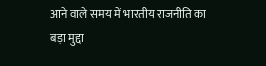आने वाले समय में भारतीय राजनीति का बड़ा मुद्दा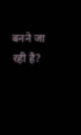बनने जा रही है?